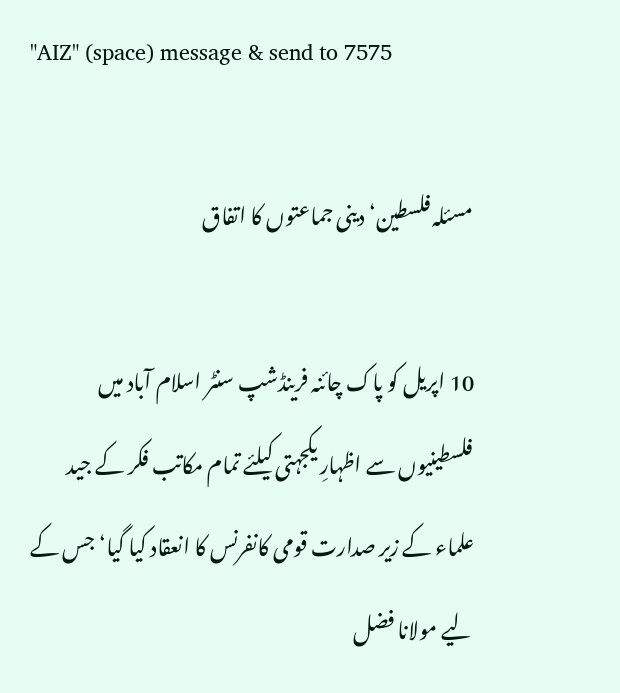"AIZ" (space) message & send to 7575

مسئلہ فلسطین‘ دینی جماعتوں کا اتفاق

10 اپریل کو پاک چائنہ فرینڈشپ سنٹر اسلام آباد میں فلسطینیوں سے اظہارِ یکجہتی کیلئے تمام مکاتب فکر کے جید علماء کے زیر صدارت قومی کانفرنس کا انعقاد کیا گیا‘ جس کے لیے مولانا فضل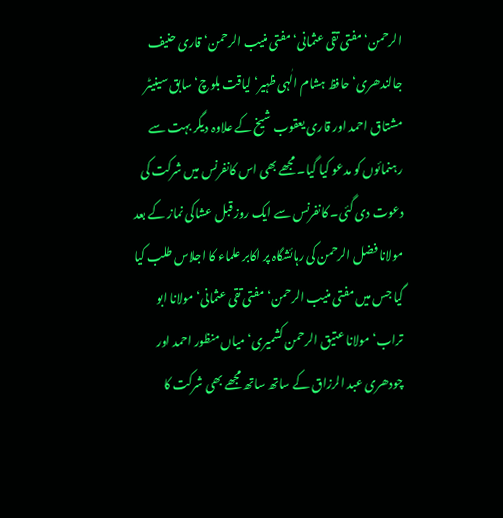الرحمن‘ مفتی تقی عثمانی‘ مفتی منیب الرحمن‘ قاری حنیف جالندھری‘ حافظ ہشام الٰہی ظہیر‘ لیاقت بلوچ‘ سابق سینیٹر مشتاق احمد اور قاری یعقوب شیخ کے علاوہ دیگر بہت سے رہنمائوں کو مدعو کیا گیا۔ مجھے بھی اس کانفرنس میں شرکت کی دعوت دی گئی۔ کانفرنس سے ایک روز قبل عشاکی نماز کے بعد مولانا فضل الرحمن کی رہائشگاہ پر اکابر علماء کا اجلاس طلب کیا گیا جس میں مفتی منیب الرحمن‘ مفتی تقی عثمانی‘ مولانا ابو تراب‘ مولانا عتیق الرحمن کشمیری‘ میاں منظور احمد اور چودھری عبد الرزاق کے ساتھ ساتھ مجھے بھی شرکت کا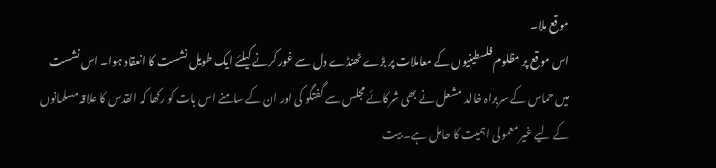موقع ملا۔
اس موقع پر مظلوم فلسطینیوں کے معاملات پر بڑے ٹھنڈے دل سے غور کرنے کیلئے ایک طویل نشست کا انعقاد ہوا۔ اس نشست میں حماس کے سربراہ خالد مشعل نے بھی شرکائے مجلس سے گفتگو کی اور ان کے سامنے اس بات کو رکھا کہ القدس کا علاقہ مسلمانوں کے لیے غیر معمولی اہمیت کا حامل ہے۔ بیت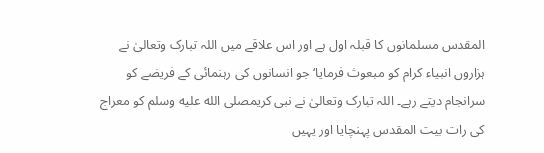المقدس مسلمانوں کا قبلہ اول ہے اور اس علاقے میں اللہ تبارک وتعالیٰ نے ہزاروں انبیاء کرام کو مبعوث فرمایا‘ جو انسانوں کی رہنمائی کے فریضے کو سرانجام دیتے رہے۔ اللہ تبارک وتعالیٰ نے نبی کریمصلى الله عليه وسلم کو معراج کی رات بیت المقدس پہنچایا اور یہیں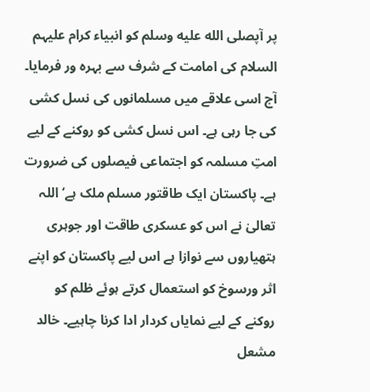پر آپصلى الله عليه وسلم کو انبیاء کرام علیہم السلام کی امامت کے شرف سے بہرہ ور فرمایا۔ آج اسی علاقے میں مسلمانوں کی نسل کشی کی جا رہی ہے۔ اس نسل کشی کو روکنے کے لیے امتِ مسلمہ کو اجتماعی فیصلوں کی ضرورت ہے۔ پاکستان ایک طاقتور مسلم ملک ہے‘ اللہ تعالیٰ نے اس کو عسکری طاقت اور جوہری ہتھیاروں سے نوازا ہے اس لیے پاکستان کو اپنے اثر ورسوخ کو استعمال کرتے ہوئے ظلم کو روکنے کے لیے نمایاں کردار ادا کرنا چاہیے۔ خالد مشعل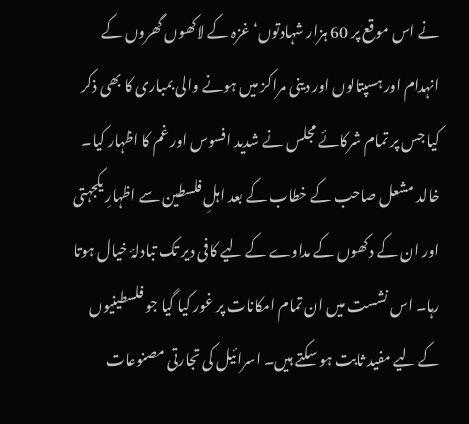نے اس موقع پر 60 ہزار شہادتوں‘ غزہ کے لاکھوں گھروں کے انہدام اور ہسپتالوں اور دینی مراکز میں ہونے والی بمباری کا بھی ذکر کیا جس پر تمام شرکائے مجلس نے شدید افسوس اور غم کا اظہار کیا۔ خالد مشعل صاحب کے خطاب کے بعد اہلِ فلسطین سے اظہارِ یکجہتی اور ان کے دکھوں کے مداوے کے لیے کافی دیر تک تبادلۂ خیال ہوتا رہا۔ اس نشست میں ان تمام امکانات پر غور کیا گیا جو فلسطینیوں کے لیے مفید ثابت ہو سکتے ہیں۔ اسرائیل کی تجارتی مصنوعات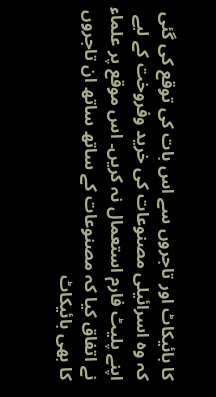کا بائیکاٹ اور تاجروں سے اس بات کی توقع کی گئی کہ وہ اسرائیلی مصنوعات کی خرید وفروخت کے لیے اپنے پلیٹ فارم استعمال نہ کریں۔ اس موقع پر علماء نے اتفاق کیا کہ مصنوعات کے ساتھ ساتھ ان تاجروں کا بھی بائیکاٹ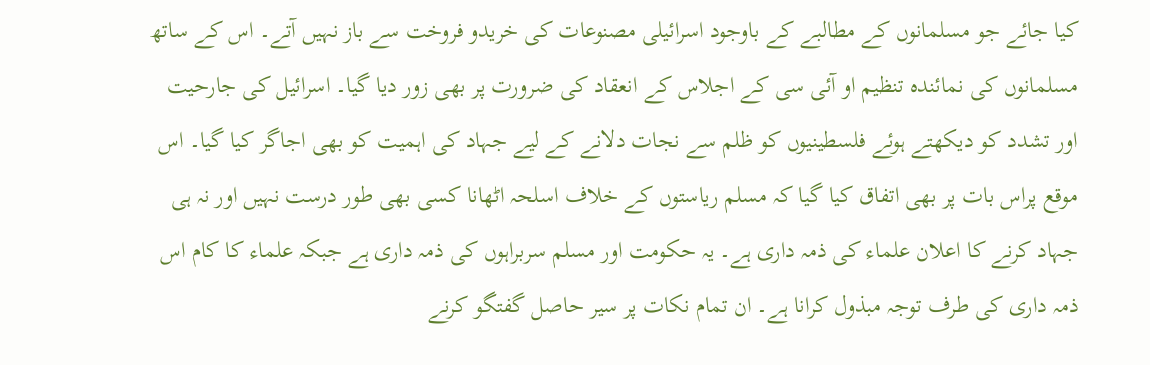کیا جائے جو مسلمانوں کے مطالبے کے باوجود اسرائیلی مصنوعات کی خریدو فروخت سے باز نہیں آتے۔ اس کے ساتھ مسلمانوں کی نمائندہ تنظیم او آئی سی کے اجلاس کے انعقاد کی ضرورت پر بھی زور دیا گیا۔ اسرائیل کی جارحیت اور تشدد کو دیکھتے ہوئے فلسطینیوں کو ظلم سے نجات دلانے کے لیے جہاد کی اہمیت کو بھی اجاگر کیا گیا۔ اس موقع پراس بات پر بھی اتفاق کیا گیا کہ مسلم ریاستوں کے خلاف اسلحہ اٹھانا کسی بھی طور درست نہیں اور نہ ہی جہاد کرنے کا اعلان علماء کی ذمہ داری ہے۔ یہ حکومت اور مسلم سربراہوں کی ذمہ داری ہے جبکہ علماء کا کام اس ذمہ داری کی طرف توجہ مبذول کرانا ہے۔ ان تمام نکات پر سیر حاصل گفتگو کرنے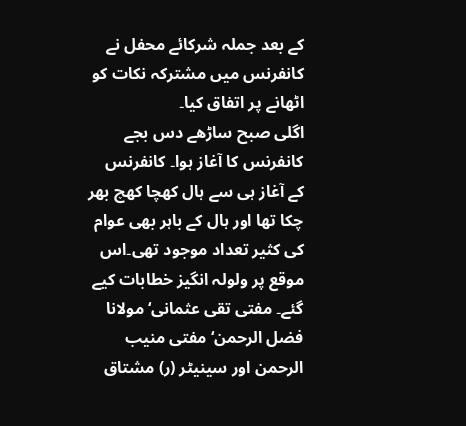کے بعد جملہ شرکائے محفل نے کانفرنس میں مشترکہ نکات کو اٹھانے پر اتفاق کیا۔
اگلی صبح ساڑھے دس بجے کانفرنس کا آغاز ہوا۔ کانفرنس کے آغاز ہی سے ہال کھچا کھچ بھر چکا تھا اور ہال کے باہر بھی عوام کی کثیر تعداد موجود تھی۔اس موقع پر ولولہ انگیز خطابات کیے گئے۔ مفتی تقی عثمانی‘ مولانا فضل الرحمن‘ مفتی منیب الرحمن اور سینیٹر (ر) مشتاق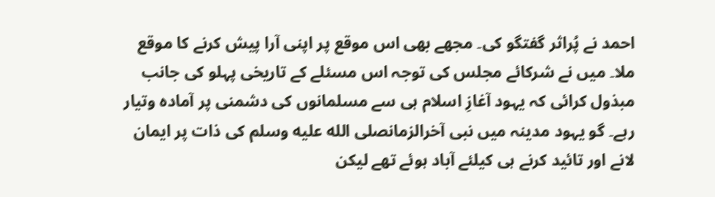احمد نے پُراثر گفتگو کی۔ مجھے بھی اس موقع پر اپنی آرا پیش کرنے کا موقع ملا۔ میں نے شرکائے مجلس کی توجہ اس مسئلے کے تاریخی پہلو کی جانب مبذول کرائی کہ یہود آغازِ اسلام ہی سے مسلمانوں کی دشمنی پر آمادہ وتیار رہے۔ گو یہود مدینہ میں نبی آخرالزمانصلى الله عليه وسلم کی ذات پر ایمان لانے اور تائید کرنے ہی کیلئے آباد ہوئے تھے لیکن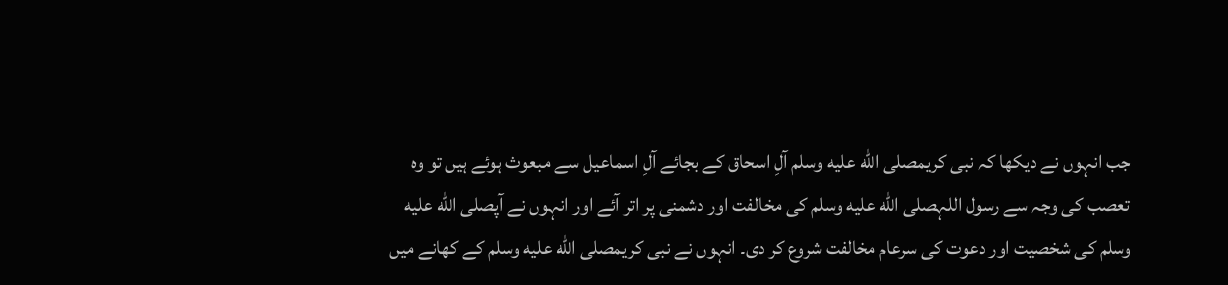جب انہوں نے دیکھا کہ نبی کریمصلى الله عليه وسلم آلِ اسحاق کے بجائے آلِ اسماعیل سے مبعوث ہوئے ہیں تو وہ تعصب کی وجہ سے رسول اللہصلى الله عليه وسلم کی مخالفت اور دشمنی پر اتر آئے اور انہوں نے آپصلى الله عليه وسلم کی شخصیت اور دعوت کی سرعام مخالفت شروع کر دی۔ انہوں نے نبی کریمصلى الله عليه وسلم کے کھانے میں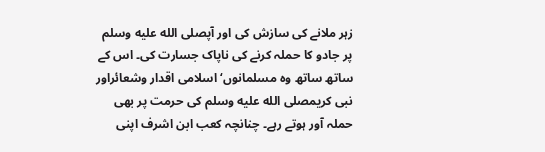زہر ملانے کی سازش کی اور آپصلى الله عليه وسلم پر جادو کا حملہ کرنے کی ناپاک جسارت کی۔ اس کے ساتھ ساتھ وہ مسلمانوں‘ اسلامی اقدار وشعائراور نبی کریمصلى الله عليه وسلم کی حرمت پر بھی حملہ آور ہوتے رہے۔ چنانچہ کعب ابن اشرف اپنی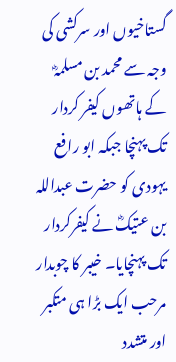گستاخیوں اور سرکشی کی وجہ سے محمد بن مسلمہؓ کے ہاتھوں کیفر کردار تک پہنچا جبکہ ابو رافع یہودی کو حضرت عبداللہ بن عتیکؓ نے کیفرکردار تک پہنچایا۔ خیبر کا چوبدار مرحب ایک بڑا ہی متکبر اور متشدد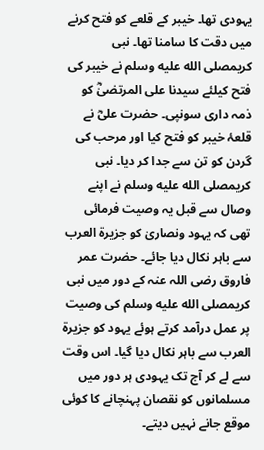یہودی تھا۔ خیبر کے قلعے کو فتح کرنے میں دقت کا سامنا تھا۔ نبی کریمصلى الله عليه وسلم نے خیبر کی فتح کیلئے سیدنا علی المرتضیٰؓ کو ذمہ داری سونپی۔ حضرت علیؓ نے قلعۂ خیبر کو فتح کیا اور مرحب کی گردن کو تن سے جدا کر دیا۔ نبی کریمصلى الله عليه وسلم نے اپنے وصال سے قبل یہ وصیت فرمائی تھی کہ یہود ونصاریٰ کو جزیرۃ العرب سے باہر نکال دیا جائے۔ حضرت عمر فاروق رضی اللہ عنہ کے دور میں نبی کریمصلى الله عليه وسلم کی وصیت پر عمل درآمد کرتے ہوئے یہود کو جزیرۃ العرب سے باہر نکال دیا گیا۔ اس وقت سے لے کر آج تک یہودی ہر دور میں مسلمانوں کو نقصان پہنچانے کا کوئی موقع جانے نہیں دیتے۔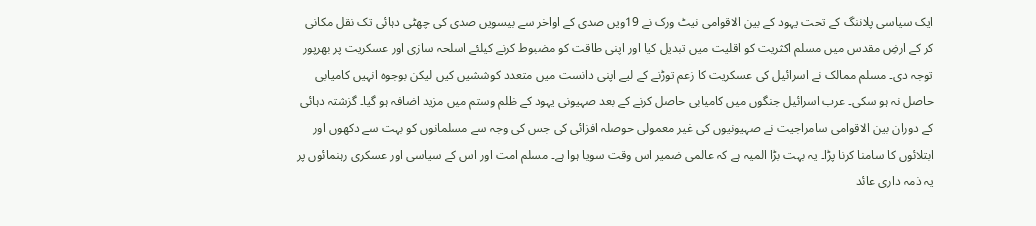ایک سیاسی پلاننگ کے تحت یہود کے بین الاقوامی نیٹ ورک نے 19ویں صدی کے اواخر سے بیسویں صدی کی چھٹی دہائی تک نقل مکانی کر کے ارضِ مقدس میں مسلم اکثریت کو اقلیت میں تبدیل کیا اور اپنی طاقت کو مضبوط کرنے کیلئے اسلحہ سازی اور عسکریت پر بھرپور توجہ دی۔ مسلم ممالک نے اسرائیل کی عسکریت کا زعم توڑنے کے لیے اپنی دانست میں متعدد کوششیں کیں لیکن بوجوہ انہیں کامیابی حاصل نہ ہو سکی۔ عرب اسرائیل جنگوں میں کامیابی حاصل کرنے کے بعد صہیونی یہود کے ظلم وستم میں مزید اضافہ ہو گیا۔ گزشتہ دہائی کے دوران بین الاقوامی سامراجیت نے صہیونیوں کی غیر معمولی حوصلہ افزائی کی جس کی وجہ سے مسلمانوں کو بہت سے دکھوں اور ابتلائوں کا سامنا کرنا پڑا۔ یہ بہت بڑا المیہ ہے کہ عالمی ضمیر اس وقت سویا ہوا ہے۔ مسلم امت اور اس کے سیاسی اور عسکری رہنمائوں پر یہ ذمہ داری عائد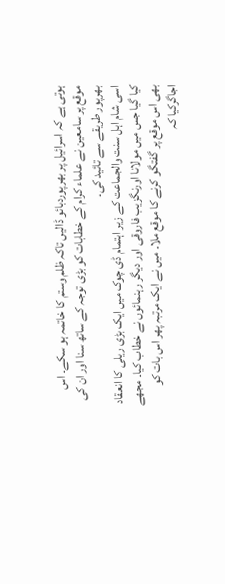ہوتی ہے کہ اسرائیل پر بھرپوردبائو ڈالیں تاکہ ظلم وستم کا خاتمہ ہو سکے۔ اس موقع پر سامعین نے علماء کرام کے خطابات کو بڑی توجہ کے ساتھ سنا اور ان کی بھرپور طریقے سے تائید کی۔
اسی شام اہل سنت والجماعت کے زیر اہتمام ڈی چوک میں ایک بڑی ریلی کا انعقاد کیا گیا جس میں مولانا اورنگزیب فاروقی اور دیگر رہنمائوں نے خطاب کیا۔ مجھے بھی اس موقع پر گفتگو کرنے کا موقع ملا۔ میں نے ایک مرتبہ پھر اس بات کو اجاگرکیا کہ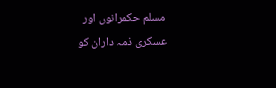مسلم حکمرانوں اور عسکری ذمہ داران کو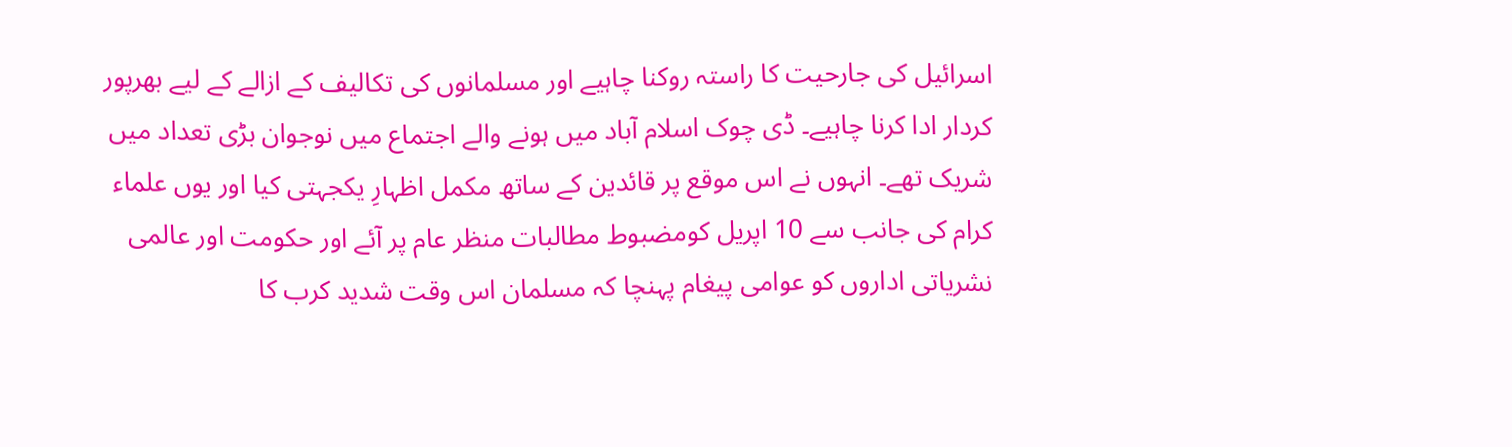اسرائیل کی جارحیت کا راستہ روکنا چاہیے اور مسلمانوں کی تکالیف کے ازالے کے لیے بھرپور کردار ادا کرنا چاہیے۔ ڈی چوک اسلام آباد میں ہونے والے اجتماع میں نوجوان بڑی تعداد میں شریک تھے۔ انہوں نے اس موقع پر قائدین کے ساتھ مکمل اظہارِ یکجہتی کیا اور یوں علماء کرام کی جانب سے 10 اپریل کومضبوط مطالبات منظر عام پر آئے اور حکومت اور عالمی نشریاتی اداروں کو عوامی پیغام پہنچا کہ مسلمان اس وقت شدید کرب کا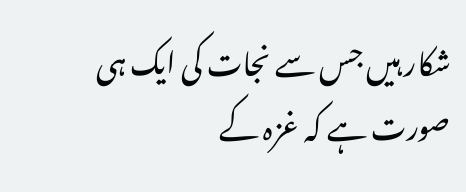شکار ہیں جس سے نجات کی ایک ہی صورت ہے کہ غزہ کے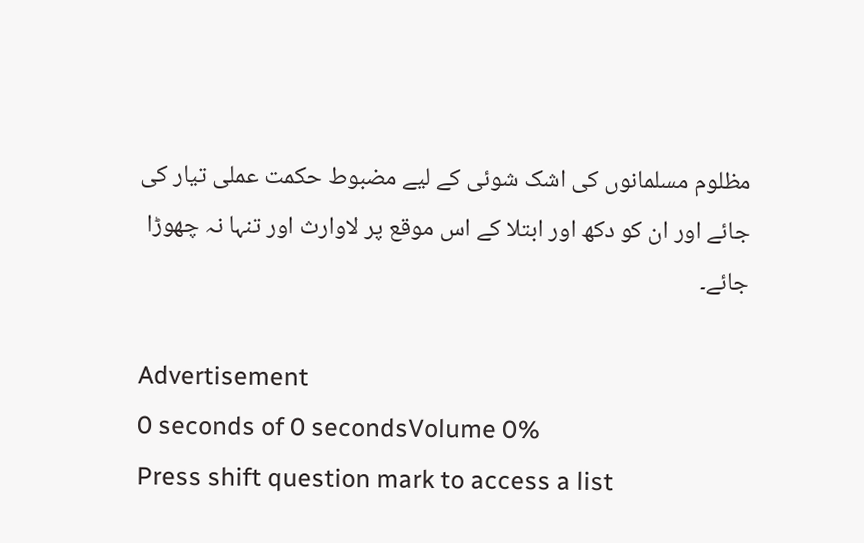مظلوم مسلمانوں کی اشک شوئی کے لیے مضبوط حکمت عملی تیار کی جائے اور ان کو دکھ اور ابتلا کے اس موقع پر لاوارث اور تنہا نہ چھوڑا جائے۔

Advertisement
0 seconds of 0 secondsVolume 0%
Press shift question mark to access a list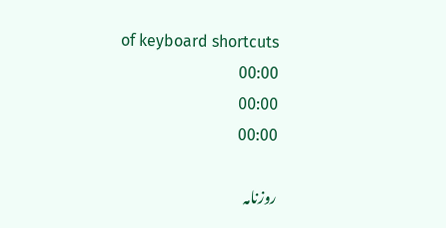of keyboard shortcuts
00:00
00:00
00:00

روزنامہ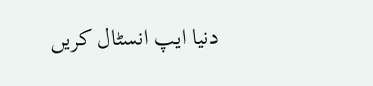دنیا ایپ انسٹال کریں